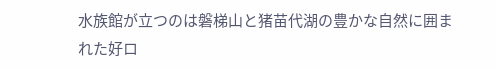水族館が立つのは磐梯山と猪苗代湖の豊かな自然に囲まれた好ロ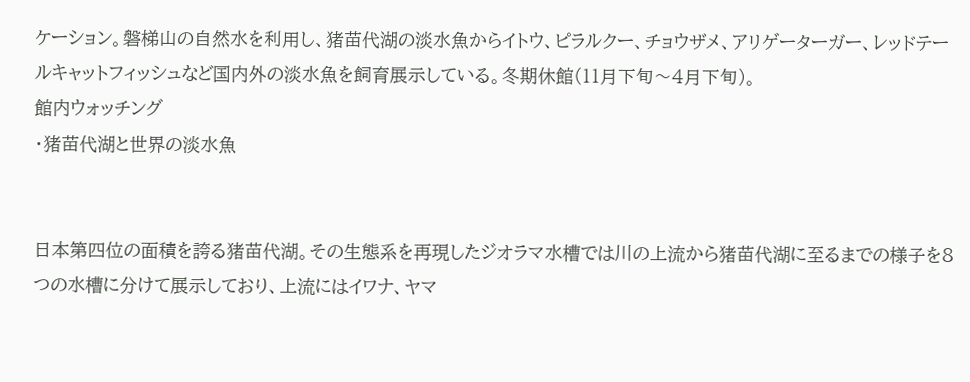ケーション。磐梯山の自然水を利用し、猪苗代湖の淡水魚からイトウ、ピラルクー、チョウザメ、アリゲーターガー、レッドテールキャットフィッシュなど国内外の淡水魚を飼育展示している。冬期休館(11月下旬〜4月下旬)。
館内ウォッチング
・猪苗代湖と世界の淡水魚


日本第四位の面積を誇る猪苗代湖。その生態系を再現したジオラマ水槽では川の上流から猪苗代湖に至るまでの様子を8つの水槽に分けて展示しており、上流にはイワナ、ヤマ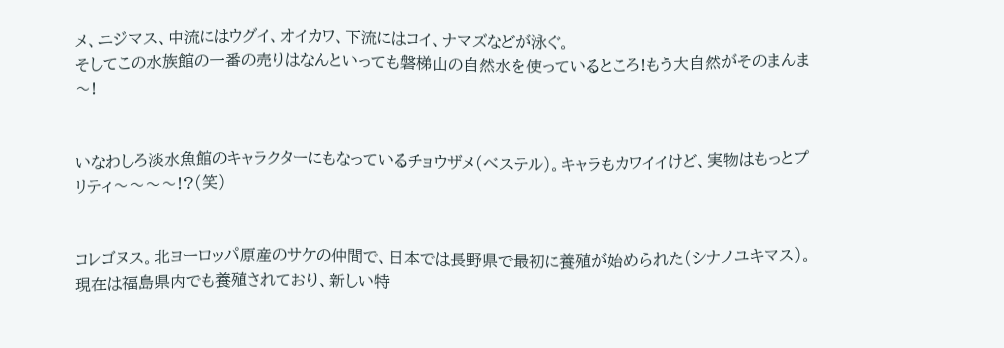メ、ニジマス、中流にはウグイ、オイカワ、下流にはコイ、ナマズなどが泳ぐ。
そしてこの水族館の一番の売りはなんといっても磐梯山の自然水を使っているところ!もう大自然がそのまんま〜!


いなわしろ淡水魚館のキャラクターにもなっているチョウザメ(べステル)。キャラもカワイイけど、実物はもっとプリティ〜〜〜〜!?(笑)


コレゴヌス。北ヨーロッパ原産のサケの仲間で、日本では長野県で最初に養殖が始められた(シナノユキマス)。現在は福島県内でも養殖されており、新しい特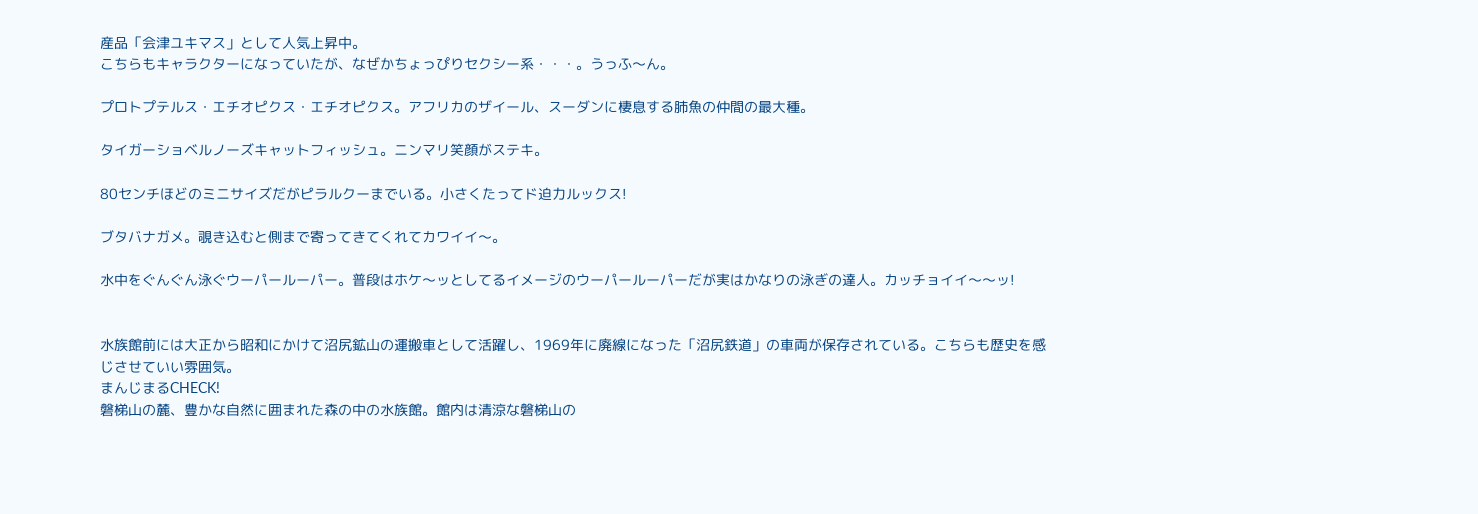産品「会津ユキマス」として人気上昇中。
こちらもキャラクターになっていたが、なぜかちょっぴりセクシー系・・・。うっふ〜ん。

プロトプテルス・エチオピクス・エチオピクス。アフリカのザイール、スーダンに棲息する肺魚の仲間の最大種。

タイガーショベルノーズキャットフィッシュ。ニンマリ笑顔がステキ。

80センチほどのミニサイズだがピラルクーまでいる。小さくたってド迫力ルックス!

ブタバナガメ。覗き込むと側まで寄ってきてくれてカワイイ〜。

水中をぐんぐん泳ぐウーパールーパー。普段はホケ〜ッとしてるイメージのウーパールーパーだが実はかなりの泳ぎの達人。カッチョイイ〜〜ッ!


水族館前には大正から昭和にかけて沼尻鉱山の運搬車として活躍し、1969年に廃線になった「沼尻鉄道」の車両が保存されている。こちらも歴史を感じさせていい雰囲気。
まんじまるCHECK!
磐梯山の麓、豊かな自然に囲まれた森の中の水族館。館内は清涼な磐梯山の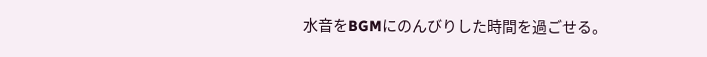水音をBGMにのんびりした時間を過ごせる。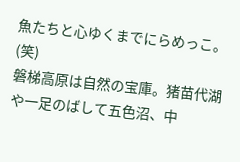魚たちと心ゆくまでにらめっこ。(笑)
磐梯高原は自然の宝庫。猪苗代湖や一足のばして五色沼、中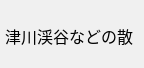津川渓谷などの散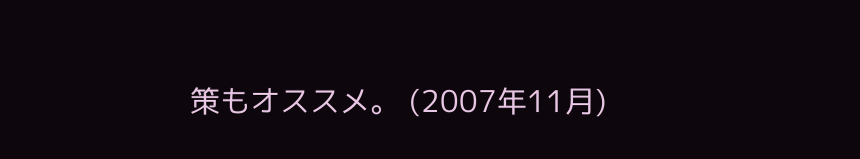策もオススメ。 (2007年11月)